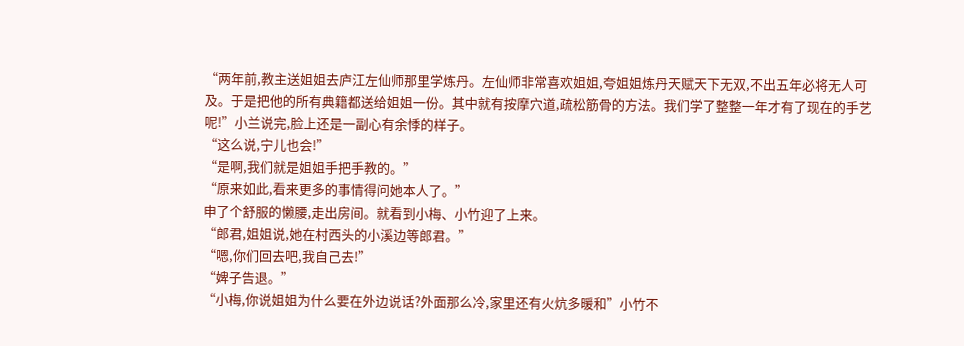“两年前,教主送姐姐去庐江左仙师那里学炼丹。左仙师非常喜欢姐姐,夸姐姐炼丹天赋天下无双,不出五年必将无人可及。于是把他的所有典籍都送给姐姐一份。其中就有按摩穴道,疏松筋骨的方法。我们学了整整一年才有了现在的手艺呢!”小兰说完,脸上还是一副心有余悸的样子。
“这么说,宁儿也会!”
“是啊,我们就是姐姐手把手教的。”
“原来如此,看来更多的事情得问她本人了。”
申了个舒服的懒腰,走出房间。就看到小梅、小竹迎了上来。
“郎君,姐姐说,她在村西头的小溪边等郎君。”
“嗯,你们回去吧,我自己去!”
“婢子告退。”
“小梅,你说姐姐为什么要在外边说话?外面那么冷,家里还有火炕多暖和”小竹不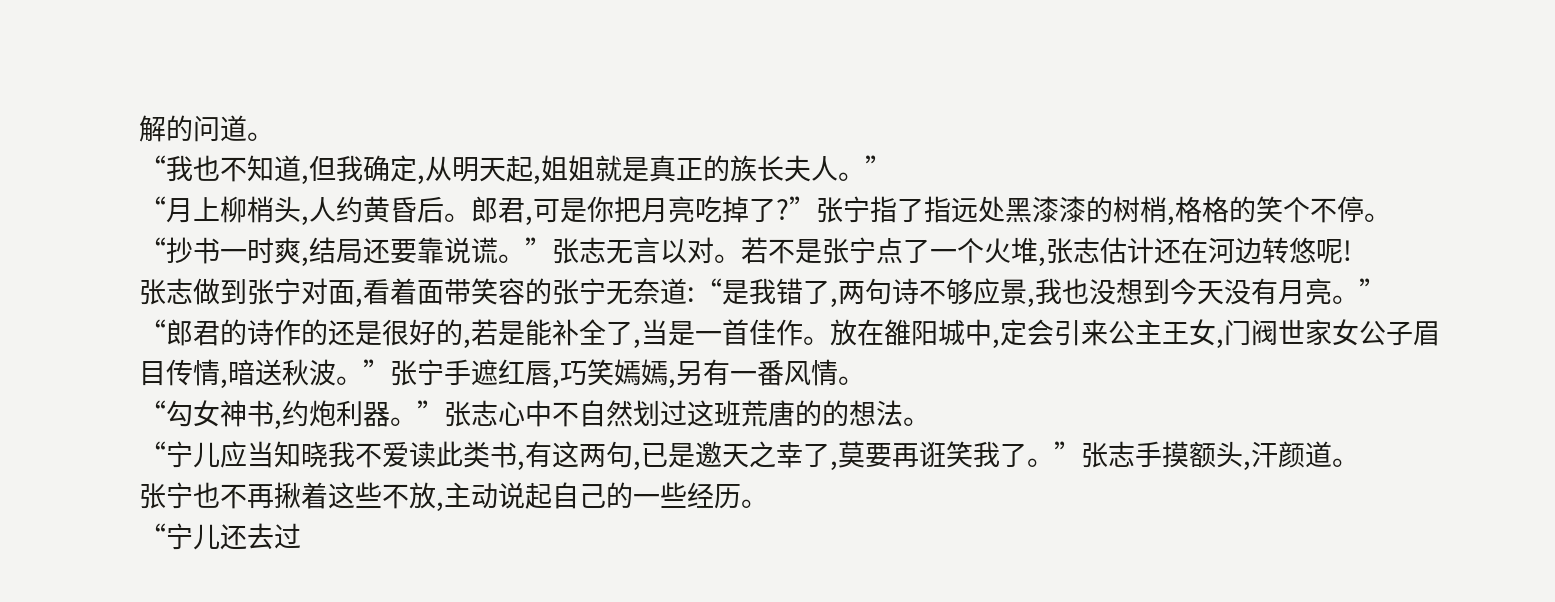解的问道。
“我也不知道,但我确定,从明天起,姐姐就是真正的族长夫人。”
“月上柳梢头,人约黄昏后。郎君,可是你把月亮吃掉了?”张宁指了指远处黑漆漆的树梢,格格的笑个不停。
“抄书一时爽,结局还要靠说谎。”张志无言以对。若不是张宁点了一个火堆,张志估计还在河边转悠呢!
张志做到张宁对面,看着面带笑容的张宁无奈道:“是我错了,两句诗不够应景,我也没想到今天没有月亮。”
“郎君的诗作的还是很好的,若是能补全了,当是一首佳作。放在雒阳城中,定会引来公主王女,门阀世家女公子眉目传情,暗送秋波。”张宁手遮红唇,巧笑嫣嫣,另有一番风情。
“勾女神书,约炮利器。”张志心中不自然划过这班荒唐的的想法。
“宁儿应当知晓我不爱读此类书,有这两句,已是邀天之幸了,莫要再诳笑我了。”张志手摸额头,汗颜道。
张宁也不再揪着这些不放,主动说起自己的一些经历。
“宁儿还去过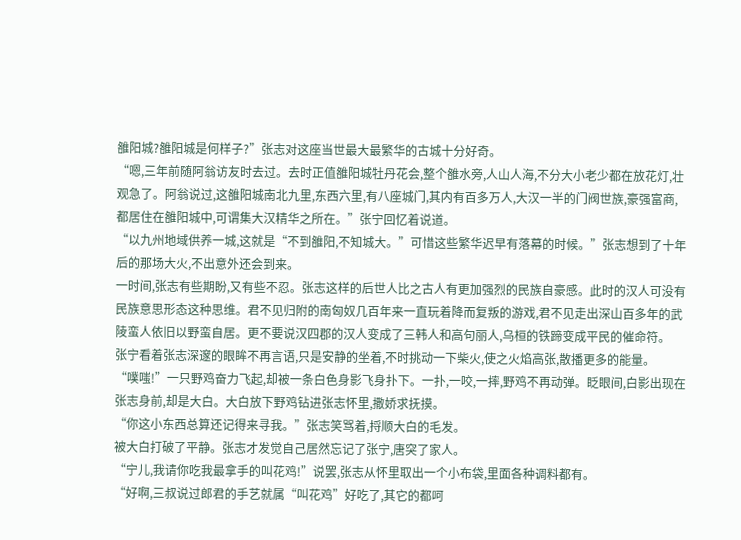雒阳城?雒阳城是何样子?”张志对这座当世最大最繁华的古城十分好奇。
“嗯,三年前随阿翁访友时去过。去时正值雒阳城牡丹花会,整个雒水旁,人山人海,不分大小老少都在放花灯,壮观急了。阿翁说过,这雒阳城南北九里,东西六里,有八座城门,其内有百多万人,大汉一半的门阀世族,豪强富商,都居住在雒阳城中,可谓集大汉精华之所在。”张宁回忆着说道。
“以九州地域供养一城,这就是“不到雒阳,不知城大。”可惜这些繁华迟早有落幕的时候。”张志想到了十年后的那场大火,不出意外还会到来。
一时间,张志有些期盼,又有些不忍。张志这样的后世人比之古人有更加强烈的民族自豪感。此时的汉人可没有民族意思形态这种思维。君不见归附的南匈奴几百年来一直玩着降而复叛的游戏,君不见走出深山百多年的武陵蛮人依旧以野蛮自居。更不要说汉四郡的汉人变成了三韩人和高句丽人,乌桓的铁蹄变成平民的催命符。
张宁看着张志深邃的眼眸不再言语,只是安静的坐着,不时挑动一下柴火,使之火焰高张,散播更多的能量。
“噗嗤!”一只野鸡奋力飞起,却被一条白色身影飞身扑下。一扑,一咬,一摔,野鸡不再动弹。眨眼间,白影出现在张志身前,却是大白。大白放下野鸡钻进张志怀里,撒娇求抚摸。
“你这小东西总算还记得来寻我。”张志笑骂着,捋顺大白的毛发。
被大白打破了平静。张志才发觉自己居然忘记了张宁,唐突了家人。
“宁儿,我请你吃我最拿手的叫花鸡!”说罢,张志从怀里取出一个小布袋,里面各种调料都有。
“好啊,三叔说过郎君的手艺就属“叫花鸡”好吃了,其它的都呵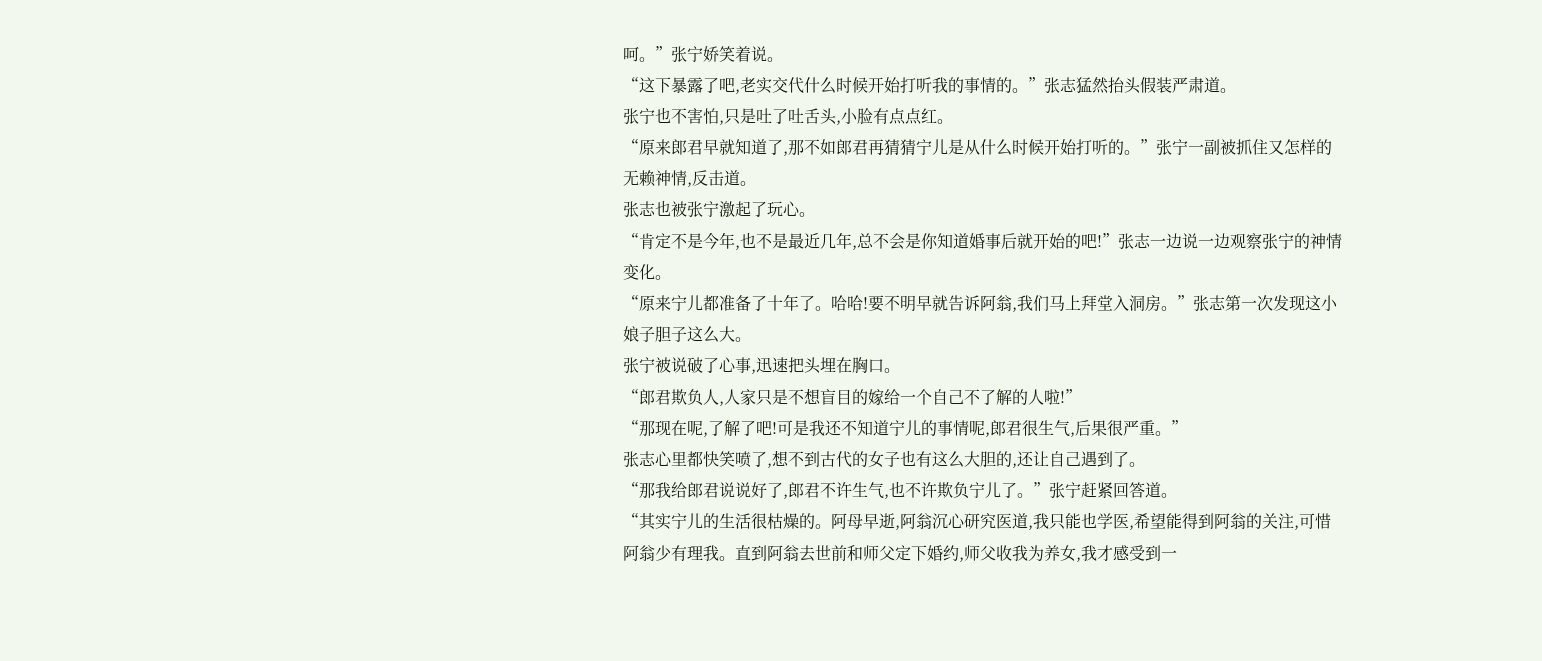呵。”张宁娇笑着说。
“这下暴露了吧,老实交代什么时候开始打听我的事情的。”张志猛然抬头假装严肃道。
张宁也不害怕,只是吐了吐舌头,小脸有点点红。
“原来郎君早就知道了,那不如郎君再猜猜宁儿是从什么时候开始打听的。”张宁一副被抓住又怎样的无赖神情,反击道。
张志也被张宁激起了玩心。
“肯定不是今年,也不是最近几年,总不会是你知道婚事后就开始的吧!”张志一边说一边观察张宁的神情变化。
“原来宁儿都准备了十年了。哈哈!要不明早就告诉阿翁,我们马上拜堂入洞房。”张志第一次发现这小娘子胆子这么大。
张宁被说破了心事,迅速把头埋在胸口。
“郎君欺负人,人家只是不想盲目的嫁给一个自己不了解的人啦!”
“那现在呢,了解了吧!可是我还不知道宁儿的事情呢,郎君很生气,后果很严重。”
张志心里都快笑喷了,想不到古代的女子也有这么大胆的,还让自己遇到了。
“那我给郎君说说好了,郎君不许生气,也不许欺负宁儿了。”张宁赶紧回答道。
“其实宁儿的生活很枯燥的。阿母早逝,阿翁沉心研究医道,我只能也学医,希望能得到阿翁的关注,可惜阿翁少有理我。直到阿翁去世前和师父定下婚约,师父收我为养女,我才感受到一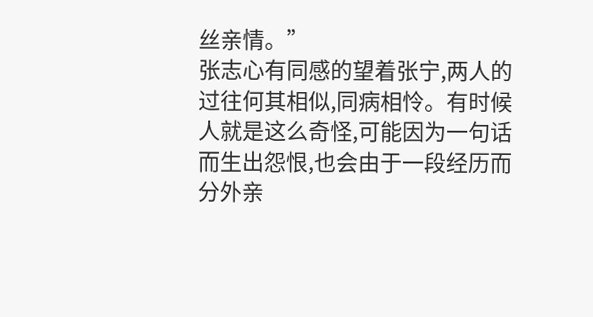丝亲情。”
张志心有同感的望着张宁,两人的过往何其相似,同病相怜。有时候人就是这么奇怪,可能因为一句话而生出怨恨,也会由于一段经历而分外亲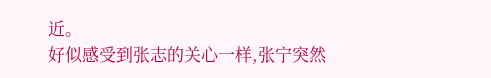近。
好似感受到张志的关心一样,张宁突然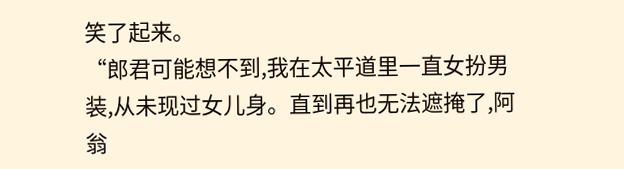笑了起来。
“郎君可能想不到,我在太平道里一直女扮男装,从未现过女儿身。直到再也无法遮掩了,阿翁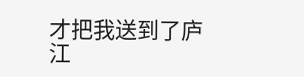才把我送到了庐江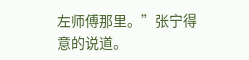左师傅那里。”张宁得意的说道。